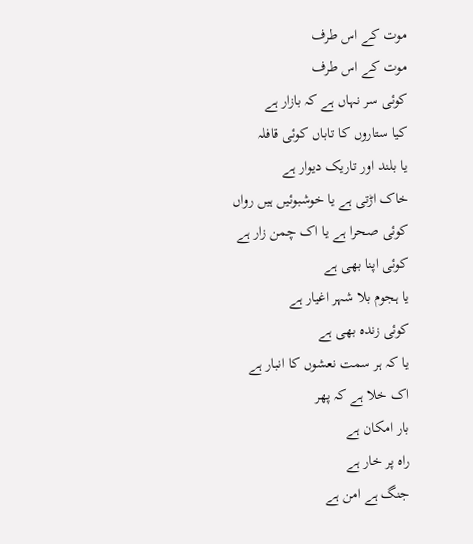موت کے اس طرف
موت کے اس طرف
کوئی سر نہاں ہے کہ بازار ہے
کیا ستاروں کا تاباں کوئی قافلہ
یا بلند اور تاریک دیوار ہے
خاک اڑتی ہے یا خوشبوئیں ہیں رواں
کوئی صحرا ہے یا اک چمن زار ہے
کوئی اپنا بھی ہے
یا ہجوم بلا شہر اغیار ہے
کوئی زندہ بھی ہے
یا کہ ہر سمت نعشوں کا انبار ہے
اک خلا ہے کہ پھر
بار امکان ہے
راہ پر خار ہے
جنگ ہے امن ہے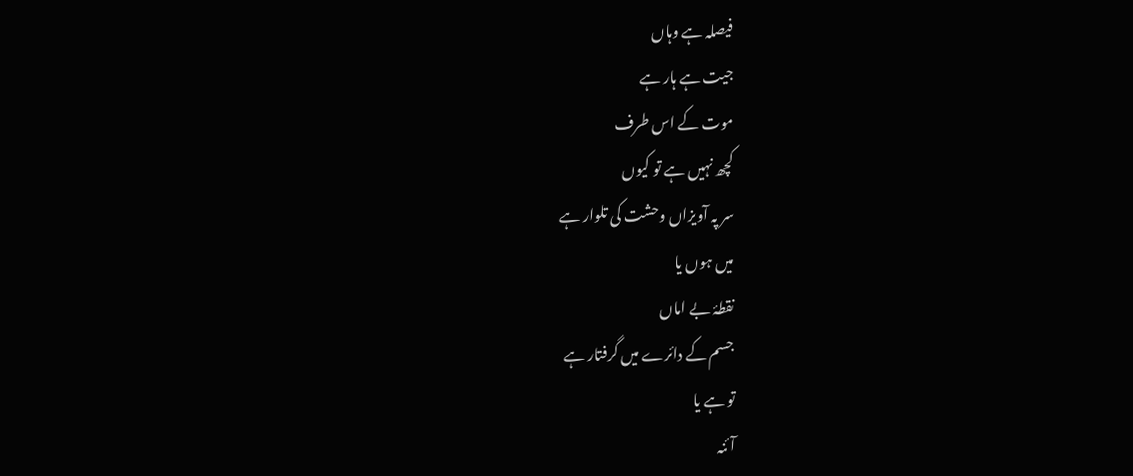فیصلہ ہے وہاں
جیت ہے ہار ہے
موت کے اس طرف
کچھ نہیں ہے تو کیوں
سر پہ آویزاں وحشت کی تلوار ہے
میں ہوں یا
نقطۂ بے اماں
جسم کے دائرے میں گرفتار ہے
تو ہے یا
آئنہ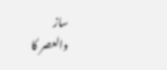ساز
والعصر کا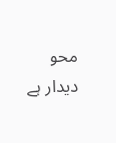محو دیدار ہے